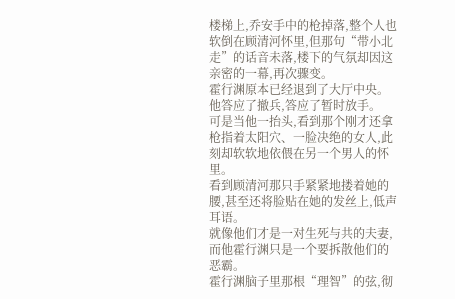楼梯上,乔安手中的枪掉落,整个人也软倒在顾清河怀里,但那句“带小北走”的话音未落,楼下的气氛却因这亲密的一幕,再次骤变。
霍行渊原本已经退到了大厅中央。
他答应了撤兵,答应了暂时放手。
可是当他一抬头,看到那个刚才还拿枪指着太阳穴、一脸决绝的女人,此刻却软软地依偎在另一个男人的怀里。
看到顾清河那只手紧紧地搂着她的腰,甚至还将脸贴在她的发丝上,低声耳语。
就像他们才是一对生死与共的夫妻,而他霍行渊只是一个要拆散他们的恶霸。
霍行渊脑子里那根“理智”的弦,彻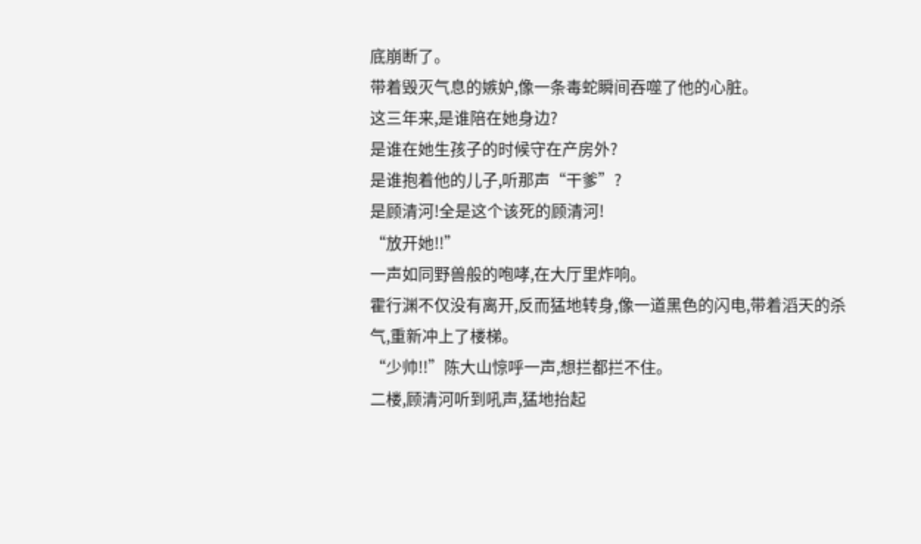底崩断了。
带着毁灭气息的嫉妒,像一条毒蛇瞬间吞噬了他的心脏。
这三年来,是谁陪在她身边?
是谁在她生孩子的时候守在产房外?
是谁抱着他的儿子,听那声“干爹”?
是顾清河!全是这个该死的顾清河!
“放开她!!”
一声如同野兽般的咆哮,在大厅里炸响。
霍行渊不仅没有离开,反而猛地转身,像一道黑色的闪电,带着滔天的杀气,重新冲上了楼梯。
“少帅!!”陈大山惊呼一声,想拦都拦不住。
二楼,顾清河听到吼声,猛地抬起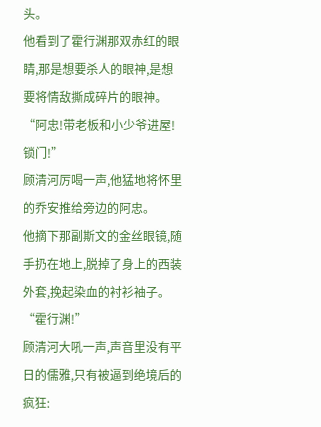头。
他看到了霍行渊那双赤红的眼睛,那是想要杀人的眼神,是想要将情敌撕成碎片的眼神。
“阿忠!带老板和小少爷进屋!锁门!”
顾清河厉喝一声,他猛地将怀里的乔安推给旁边的阿忠。
他摘下那副斯文的金丝眼镜,随手扔在地上,脱掉了身上的西装外套,挽起染血的衬衫袖子。
“霍行渊!”
顾清河大吼一声,声音里没有平日的儒雅,只有被逼到绝境后的疯狂: